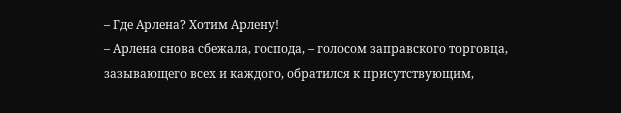– Где Арлена? Хотим Арлену!
– Арлена снова сбежала, господа, – голосом заправского торговца, зазывающего всех и каждого, обратился к присутствующим,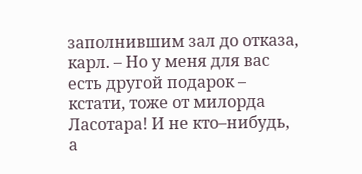заполнившим зал до отказа, карл. – Но у меня для вас есть другой подарок – кстати, тоже от милорда Ласотара! И не кто–нибудь, а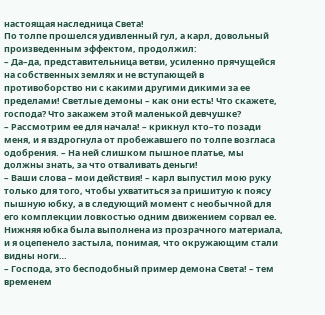настоящая наследница Света!
По толпе прошелся удивленный гул, а карл, довольный произведенным эффектом, продолжил:
– Да–да, представительница ветви, усиленно прячущейся на собственных землях и не вступающей в противоборство ни с какими другими дикими за ее пределами! Светлые демоны – как они есть! Что скажете, господа? Что закажем этой маленькой девчушке?
– Рассмотрим ее для начала! – крикнул кто–то позади меня, и я вздрогнула от пробежавшего по толпе возгласа одобрения. – На ней слишком пышное платье, мы должны знать, за что отваливать деньги!
– Ваши слова – мои действия! – карл выпустил мою руку только для того, чтобы ухватиться за пришитую к поясу пышную юбку, а в следующий момент с необычной для его комплекции ловкостью одним движением сорвал ее.
Нижняя юбка была выполнена из прозрачного материала, и я оцепенело застыла, понимая, что окружающим стали видны ноги…
– Господа, это бесподобный пример демона Света! – тем временем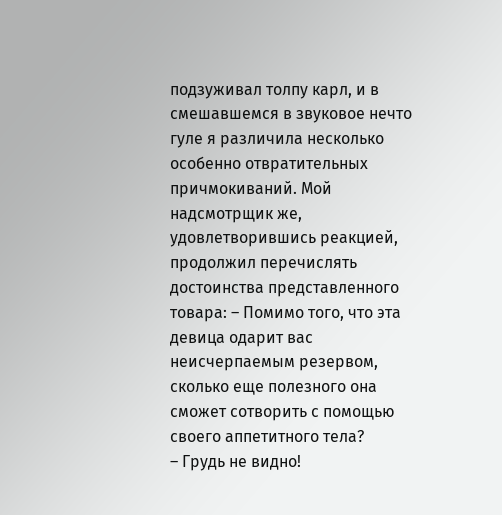подзуживал толпу карл, и в смешавшемся в звуковое нечто гуле я различила несколько особенно отвратительных причмокиваний. Мой надсмотрщик же, удовлетворившись реакцией, продолжил перечислять достоинства представленного товара: – Помимо того, что эта девица одарит вас неисчерпаемым резервом, сколько еще полезного она сможет сотворить с помощью своего аппетитного тела?
– Грудь не видно!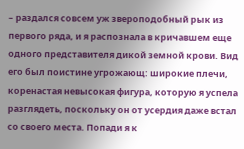– раздался совсем уж звероподобный рык из первого ряда, и я распознала в кричавшем еще одного представителя дикой земной крови. Вид его был поистине угрожающ: широкие плечи, коренастая невысокая фигура, которую я успела разглядеть, поскольку он от усердия даже встал со своего места. Попади я к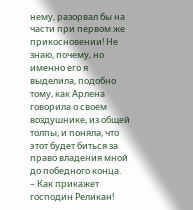нему, разорвал бы на части при первом же прикосновении! Не знаю, почему, но именно его я выделила, подобно тому, как Арлена говорила о своем воздушнике, из общей толпы, и поняла, что этот будет биться за право владения мной до победного конца.
– Как прикажет господин Реликан!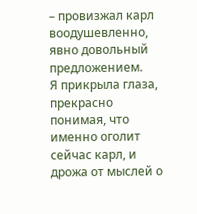– провизжал карл воодушевленно, явно довольный предложением.
Я прикрыла глаза, прекрасно понимая, что именно оголит сейчас карл, и дрожа от мыслей о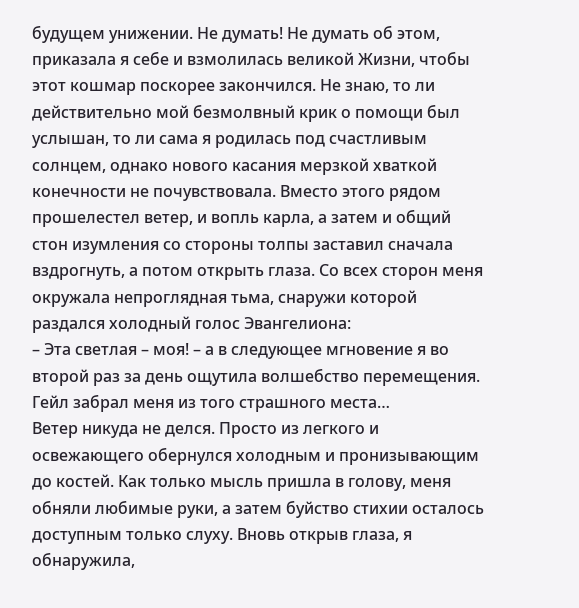будущем унижении. Не думать! Не думать об этом, приказала я себе и взмолилась великой Жизни, чтобы этот кошмар поскорее закончился. Не знаю, то ли действительно мой безмолвный крик о помощи был услышан, то ли сама я родилась под счастливым солнцем, однако нового касания мерзкой хваткой конечности не почувствовала. Вместо этого рядом прошелестел ветер, и вопль карла, а затем и общий стон изумления со стороны толпы заставил сначала вздрогнуть, а потом открыть глаза. Со всех сторон меня окружала непроглядная тьма, снаружи которой раздался холодный голос Эвангелиона:
– Эта светлая – моя! – а в следующее мгновение я во второй раз за день ощутила волшебство перемещения. Гейл забрал меня из того страшного места…
Ветер никуда не делся. Просто из легкого и освежающего обернулся холодным и пронизывающим до костей. Как только мысль пришла в голову, меня обняли любимые руки, а затем буйство стихии осталось доступным только слуху. Вновь открыв глаза, я обнаружила,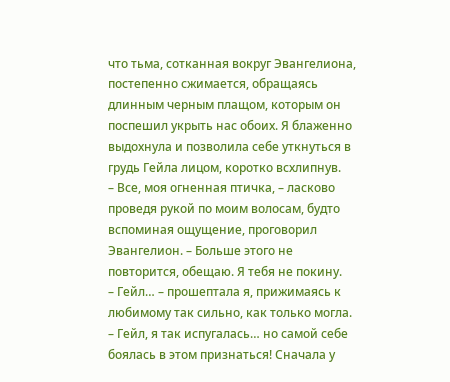что тьма, сотканная вокруг Эвангелиона, постепенно сжимается, обращаясь длинным черным плащом, которым он поспешил укрыть нас обоих. Я блаженно выдохнула и позволила себе уткнуться в грудь Гейла лицом, коротко всхлипнув.
– Все, моя огненная птичка, – ласково проведя рукой по моим волосам, будто вспоминая ощущение, проговорил Эвангелион. – Больше этого не повторится, обещаю. Я тебя не покину.
– Гейл… – прошептала я, прижимаясь к любимому так сильно, как только могла. – Гейл, я так испугалась… но самой себе боялась в этом признаться! Сначала у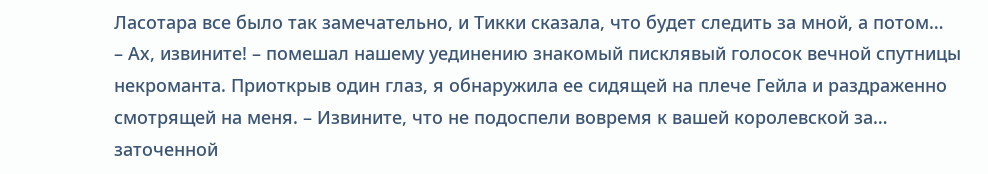Ласотара все было так замечательно, и Тикки сказала, что будет следить за мной, а потом…
– Ах, извините! – помешал нашему уединению знакомый писклявый голосок вечной спутницы некроманта. Приоткрыв один глаз, я обнаружила ее сидящей на плече Гейла и раздраженно смотрящей на меня. – Извините, что не подоспели вовремя к вашей королевской за… заточенной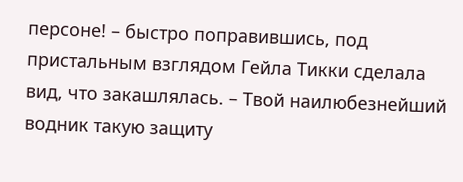персоне! – быстро поправившись, под пристальным взглядом Гейла Тикки сделала вид, что закашлялась. – Твой наилюбезнейший водник такую защиту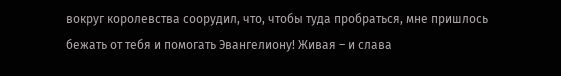вокруг королевства соорудил, что, чтобы туда пробраться, мне пришлось бежать от тебя и помогать Эвангелиону! Живая – и слава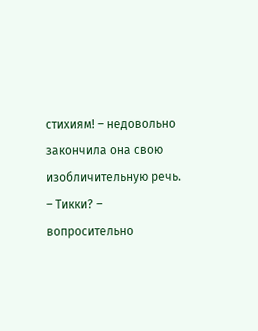стихиям! – недовольно закончила она свою изобличительную речь.
– Тикки? – вопросительно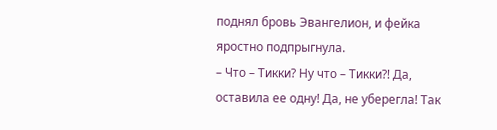поднял бровь Эвангелион, и фейка яростно подпрыгнула.
– Что – Тикки? Ну что – Тикки?! Да, оставила ее одну! Да, не уберегла! Так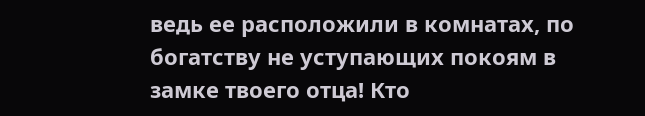ведь ее расположили в комнатах, по богатству не уступающих покоям в замке твоего отца! Кто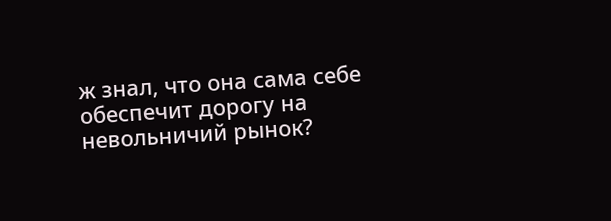ж знал, что она сама себе обеспечит дорогу на невольничий рынок?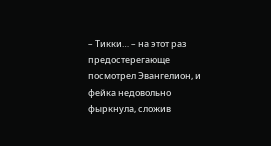– Тикки… – на этот раз предостерегающе посмотрел Эвангелион, и фейка недовольно фыркнула, сложив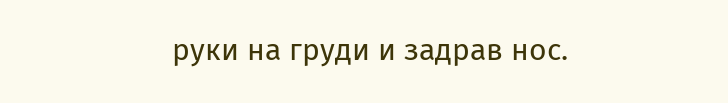руки на груди и задрав нос.